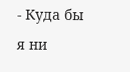- Куда бы я ни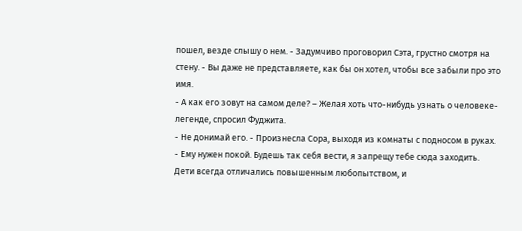пошел, везде слышу о нем. - Задумчиво проговорил Сэта, грустно смотря на стену. - Вы даже не представляете, как бы он хотел, чтобы все забыли про это имя.
- А как его зовут на самом деле? – Желая хоть что-нибудь узнать о человеке-легенде, спросил Фуджита.
- Не донимай его. - Произнесла Сора, выходя из комнаты с подносом в руках. - Ему нужен покой. Будешь так себя вести, я запрещу тебе сюда заходить.
Дети всегда отличались повышенным любопытством, и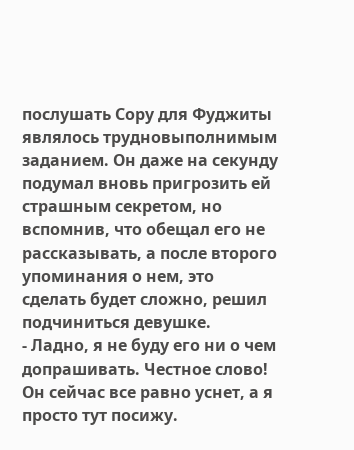послушать Сору для Фуджиты являлось трудновыполнимым заданием. Он даже на секунду подумал вновь пригрозить ей страшным секретом, но вспомнив, что обещал его не рассказывать, а после второго упоминания о нем, это сделать будет сложно, решил подчиниться девушке.
- Ладно, я не буду его ни о чем допрашивать. Честное слово! Он сейчас все равно уснет, а я просто тут посижу.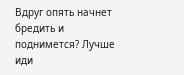Вдруг опять начнет бредить и поднимется? Лучше иди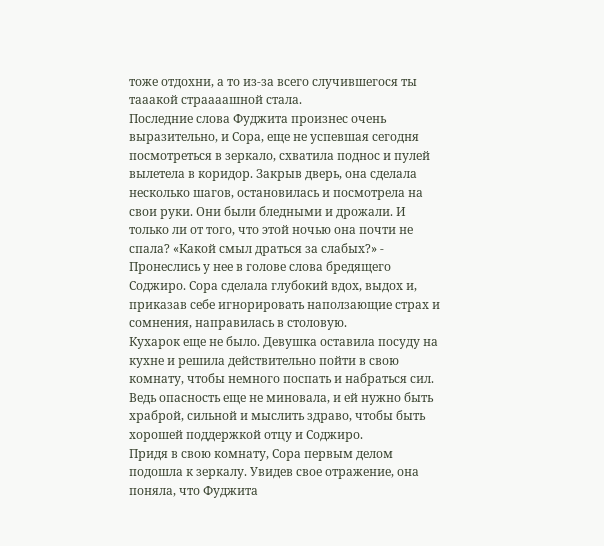тоже отдохни, а то из-за всего случившегося ты тааакой страааашной стала.
Последние слова Фуджита произнес очень выразительно, и Сора, еще не успевшая сегодня посмотреться в зеркало, схватила поднос и пулей вылетела в коридор. Закрыв дверь, она сделала несколько шагов, остановилась и посмотрела на свои руки. Они были бледными и дрожали. И только ли от того, что этой ночью она почти не спала? «Какой смыл драться за слабых?» - Пронеслись у нее в голове слова бредящего Соджиро. Сора сделала глубокий вдох, выдох и, приказав себе игнорировать наползающие страх и сомнения, направилась в столовую.
Кухарок еще не было. Девушка оставила посуду на кухне и решила действительно пойти в свою комнату, чтобы немного поспать и набраться сил. Ведь опасность еще не миновала, и ей нужно быть храброй, сильной и мыслить здраво, чтобы быть хорошей поддержкой отцу и Соджиро.
Придя в свою комнату, Сора первым делом подошла к зеркалу. Увидев свое отражение, она поняла, что Фуджита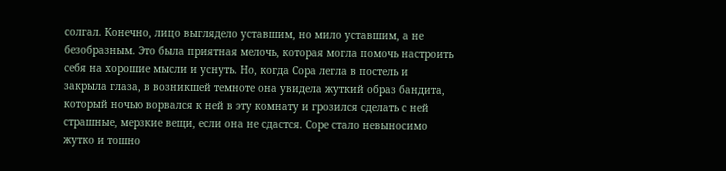солгал. Конечно, лицо выглядело уставшим, но мило уставшим, а не безобразным. Это была приятная мелочь, которая могла помочь настроить себя на хорошие мысли и уснуть. Но, когда Сора легла в постель и закрыла глаза, в возникшей темноте она увидела жуткий образ бандита, который ночью ворвался к ней в эту комнату и грозился сделать с ней страшные, мерзкие вещи, если она не сдастся. Соре стало невыносимо жутко и тошно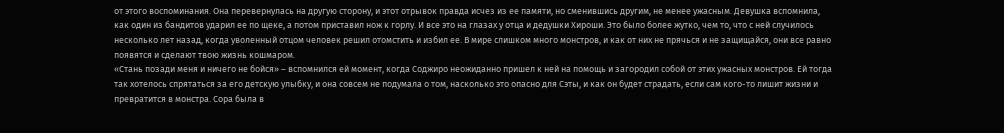от этого воспоминания. Она перевернулась на другую сторону, и этот отрывок правда исчез из ее памяти, но сменившись другим, не менее ужасным. Девушка вспомнила, как один из бандитов ударил ее по щеке, а потом приставил нож к горлу. И все это на глазах у отца и дедушки Хироши. Это было более жутко, чем то, что с ней случилось несколько лет назад, когда уволенный отцом человек решил отомстить и избил ее. В мире слишком много монстров, и как от них не прячься и не защищайся, они все равно появятся и сделают твою жизнь кошмаром.
«Стань позади меня и ничего не бойся» – вспомнился ей момент, когда Соджиро неожиданно пришел к ней на помощь и загородил собой от этих ужасных монстров. Ей тогда так хотелось спрятаться за его детскую улыбку, и она совсем не подумала о том, насколько это опасно для Сэты, и как он будет страдать, если сам кого-то лишит жизни и превратится в монстра. Сора была в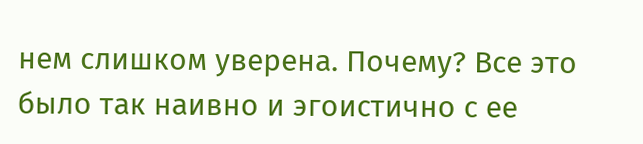нем слишком уверена. Почему? Все это было так наивно и эгоистично с ее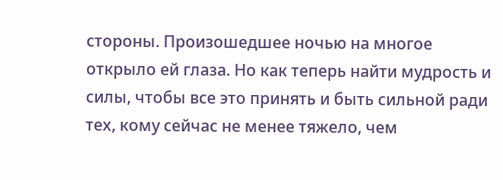стороны. Произошедшее ночью на многое открыло ей глаза. Но как теперь найти мудрость и силы, чтобы все это принять и быть сильной ради тех, кому сейчас не менее тяжело, чем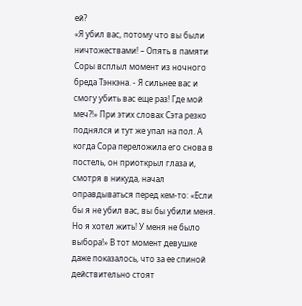ей?
«Я убил вас, потому что вы были ничтожествами! – Опять в памяти Соры всплыл момент из ночного бреда Тэнкэна. - Я сильнее вас и смогу убить вас еще раз! Где мой меч?!» При этих словах Сэта резко поднялся и тут же упал на пол. А когда Сора переложила его снова в постель, он приоткрыл глаза и, смотря в никуда, начал оправдываться перед кем-то: «Если бы я не убил вас, вы бы убили меня. Но я хотел жить! У меня не было выбора!» В тот момент девушке даже показалось, что за ее спиной действительно стоят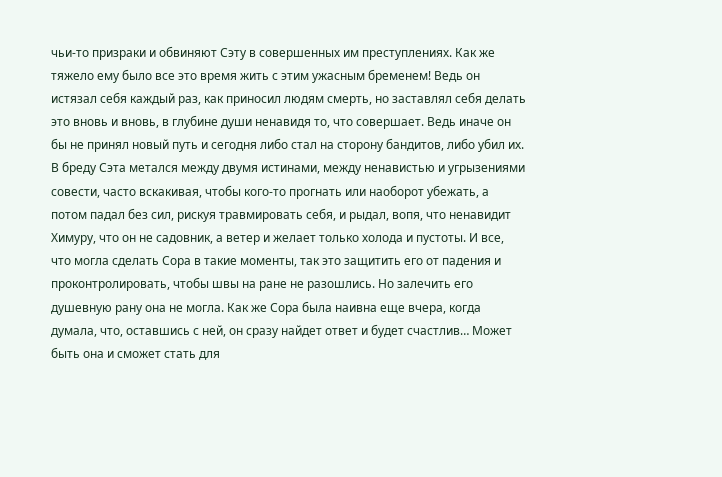чьи-то призраки и обвиняют Сэту в совершенных им преступлениях. Как же тяжело ему было все это время жить с этим ужасным бременем! Ведь он истязал себя каждый раз, как приносил людям смерть, но заставлял себя делать это вновь и вновь, в глубине души ненавидя то, что совершает. Ведь иначе он бы не принял новый путь и сегодня либо стал на сторону бандитов, либо убил их.
В бреду Сэта метался между двумя истинами, между ненавистью и угрызениями совести, часто вскакивая, чтобы кого-то прогнать или наоборот убежать, а потом падал без сил, рискуя травмировать себя, и рыдал, вопя, что ненавидит Химуру, что он не садовник, а ветер и желает только холода и пустоты. И все, что могла сделать Сора в такие моменты, так это защитить его от падения и проконтролировать, чтобы швы на ране не разошлись. Но залечить его душевную рану она не могла. Как же Сора была наивна еще вчера, когда думала, что, оставшись с ней, он сразу найдет ответ и будет счастлив… Может быть она и сможет стать для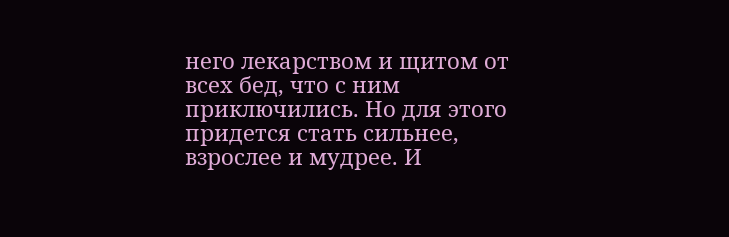него лекарством и щитом от всех бед, что с ним приключились. Но для этого придется стать сильнее, взрослее и мудрее. И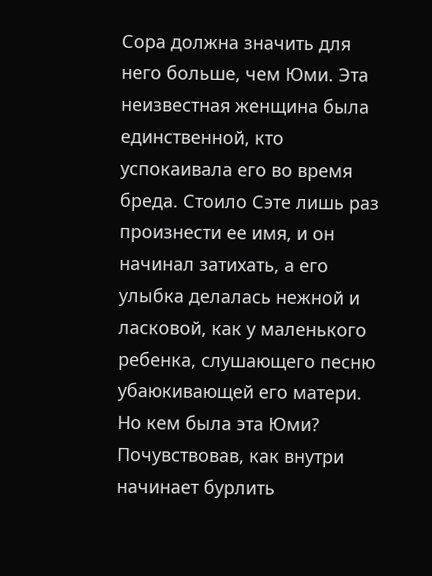Сора должна значить для него больше, чем Юми. Эта неизвестная женщина была единственной, кто успокаивала его во время бреда. Стоило Сэте лишь раз произнести ее имя, и он начинал затихать, а его улыбка делалась нежной и ласковой, как у маленького ребенка, слушающего песню убаюкивающей его матери. Но кем была эта Юми? Почувствовав, как внутри начинает бурлить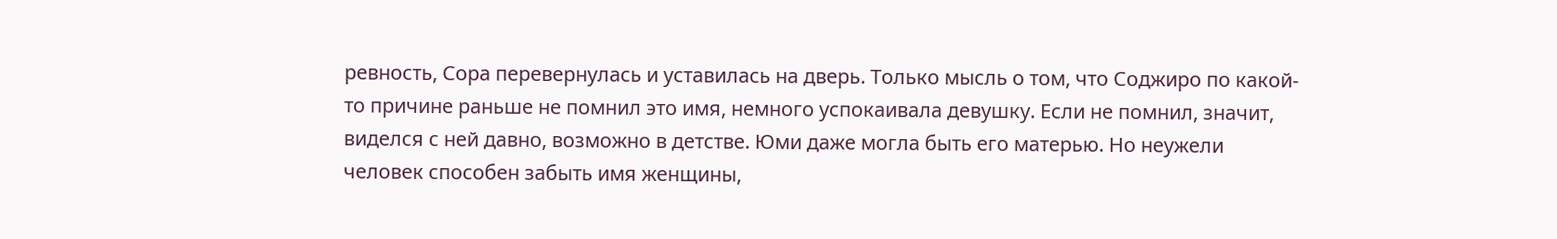ревность, Сора перевернулась и уставилась на дверь. Только мысль о том, что Соджиро по какой-то причине раньше не помнил это имя, немного успокаивала девушку. Если не помнил, значит, виделся с ней давно, возможно в детстве. Юми даже могла быть его матерью. Но неужели человек способен забыть имя женщины,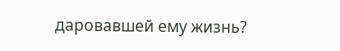даровавшей ему жизнь?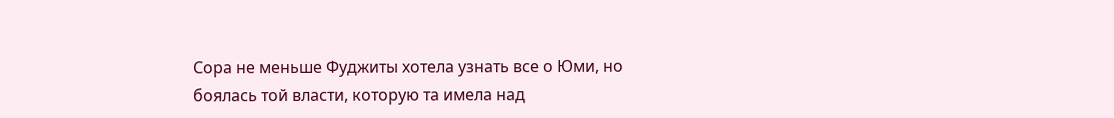Сора не меньше Фуджиты хотела узнать все о Юми, но боялась той власти, которую та имела над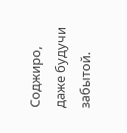Соджиро, даже будучи забытой.